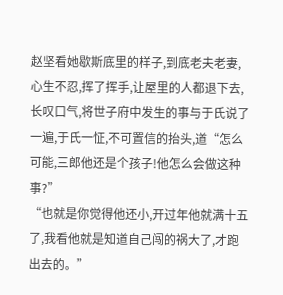赵坚看她歇斯底里的样子,到底老夫老妻,心生不忍,挥了挥手,让屋里的人都退下去,长叹口气,将世子府中发生的事与于氏说了一遍,于氏一怔,不可置信的抬头,道“怎么可能,三郎他还是个孩子!他怎么会做这种事?”
“也就是你觉得他还小,开过年他就满十五了,我看他就是知道自己闯的祸大了,才跑出去的。”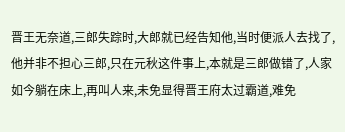晋王无奈道,三郎失踪时,大郎就已经告知他,当时便派人去找了,他并非不担心三郎,只在元秋这件事上,本就是三郎做错了,人家如今躺在床上,再叫人来,未免显得晋王府太过霸道,难免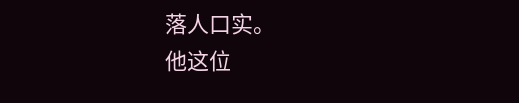落人口实。
他这位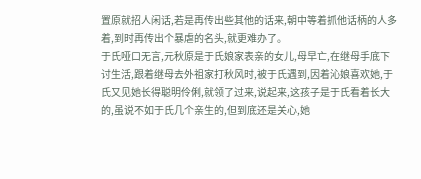置原就招人闲话,若是再传出些其他的话来,朝中等着抓他话柄的人多着,到时再传出个暴虐的名头,就更难办了。
于氏哑口无言,元秋原是于氏娘家表亲的女儿,母早亡,在继母手底下讨生活,跟着继母去外祖家打秋风时,被于氏遇到,因着沁娘喜欢她,于氏又见她长得聪明伶俐,就领了过来,说起来,这孩子是于氏看着长大的,虽说不如于氏几个亲生的,但到底还是关心,她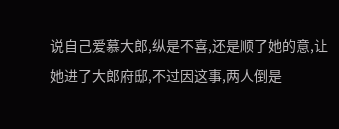说自己爱慕大郎,纵是不喜,还是顺了她的意,让她进了大郎府邸,不过因这事,两人倒是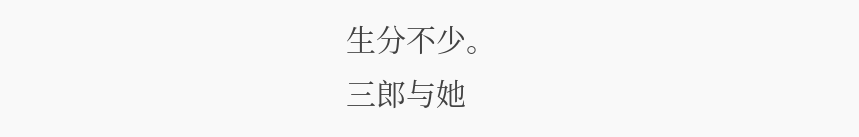生分不少。
三郎与她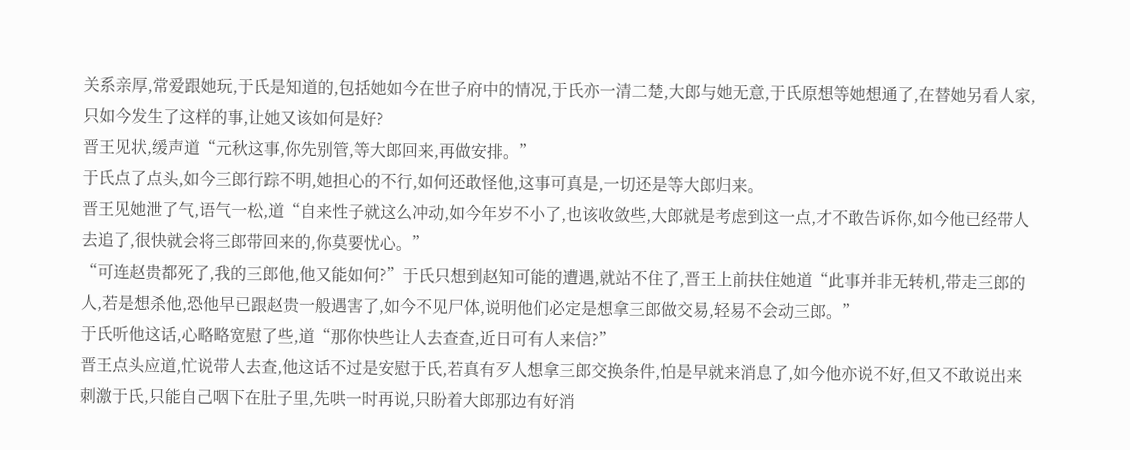关系亲厚,常爱跟她玩,于氏是知道的,包括她如今在世子府中的情况,于氏亦一清二楚,大郎与她无意,于氏原想等她想通了,在替她另看人家,只如今发生了这样的事,让她又该如何是好?
晋王见状,缓声道“元秋这事,你先别管,等大郎回来,再做安排。”
于氏点了点头,如今三郎行踪不明,她担心的不行,如何还敢怪他,这事可真是,一切还是等大郎归来。
晋王见她泄了气,语气一松,道“自来性子就这么冲动,如今年岁不小了,也该收敛些,大郎就是考虑到这一点,才不敢告诉你,如今他已经带人去追了,很快就会将三郎带回来的,你莫要忧心。”
“可连赵贵都死了,我的三郎他,他又能如何?”于氏只想到赵知可能的遭遇,就站不住了,晋王上前扶住她道“此事并非无转机,带走三郎的人,若是想杀他,恐他早已跟赵贵一般遇害了,如今不见尸体,说明他们必定是想拿三郎做交易,轻易不会动三郎。”
于氏听他这话,心略略宽慰了些,道“那你快些让人去查查,近日可有人来信?”
晋王点头应道,忙说带人去查,他这话不过是安慰于氏,若真有歹人想拿三郎交换条件,怕是早就来消息了,如今他亦说不好,但又不敢说出来刺激于氏,只能自己咽下在肚子里,先哄一时再说,只盼着大郎那边有好消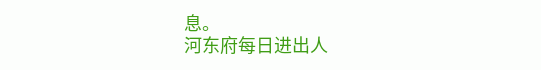息。
河东府每日进出人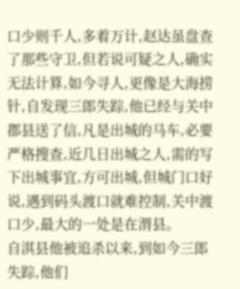口少则千人,多着万计,赵达虽盘查了那些守卫,但若说可疑之人,确实无法计算,如今寻人,更像是大海捞针,自发现三郎失踪,他已经与关中郡县送了信,凡是出城的马车,必要严格搜查,近几日出城之人,需的写下出城事宜,方可出城,但城门口好说,遇到码头渡口就难控制,关中渡口少,最大的一处是在渭县。
自淇县他被追杀以来,到如今三郎失踪,他们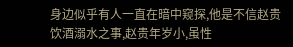身边似乎有人一直在暗中窥探,他是不信赵贵饮酒溺水之事,赵贵年岁小,虽性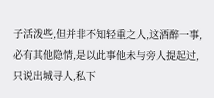子活泼些,但并非不知轻重之人,这酒醉一事,必有其他隐情,是以此事他未与旁人提起过,只说出城寻人,私下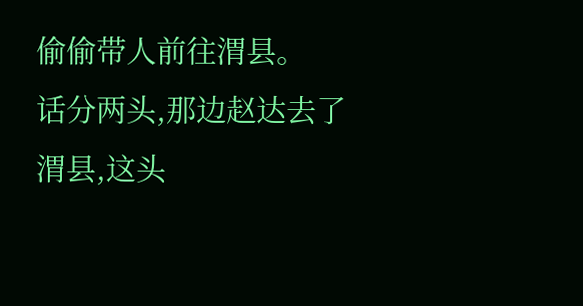偷偷带人前往渭县。
话分两头,那边赵达去了渭县,这头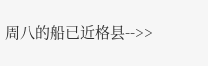周八的船已近格县-->>